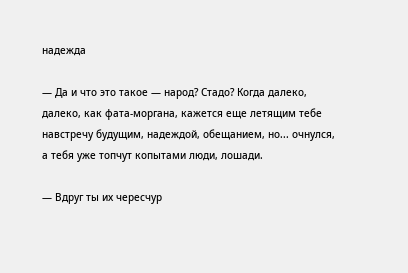надежда

— Да и что это такое — народ? Стадо? Когда далеко, далеко, как фата-моргана, кажется еще летящим тебе навстречу будущим, надеждой, обещанием, но... очнулся, а тебя уже топчут копытами люди, лошади.

— Вдруг ты их чересчур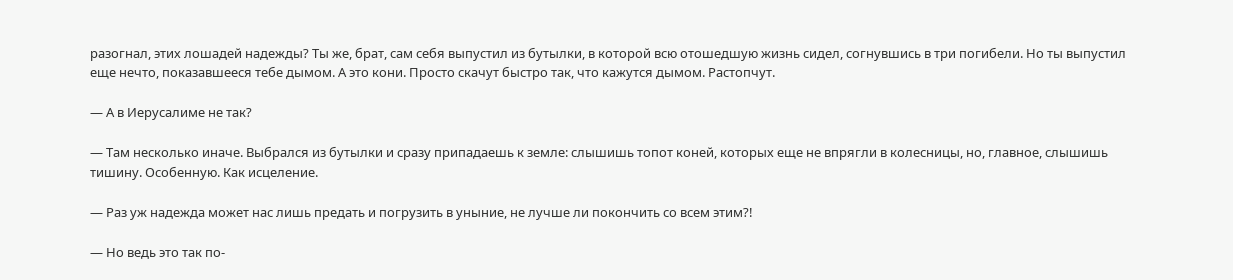разогнал, этих лошадей надежды? Ты же, брат, сам себя выпустил из бутылки, в которой всю отошедшую жизнь сидел, согнувшись в три погибели. Но ты выпустил еще нечто, показавшееся тебе дымом. А это кони. Просто скачут быстро так, что кажутся дымом. Растопчут.

— А в Иерусалиме не так?

— Там несколько иначе. Выбрался из бутылки и сразу припадаешь к земле: слышишь топот коней, которых еще не впрягли в колесницы, но, главное, слышишь тишину. Особенную. Как исцеление.

— Раз уж надежда может нас лишь предать и погрузить в уныние, не лучше ли покончить со всем этим?!

— Но ведь это так по-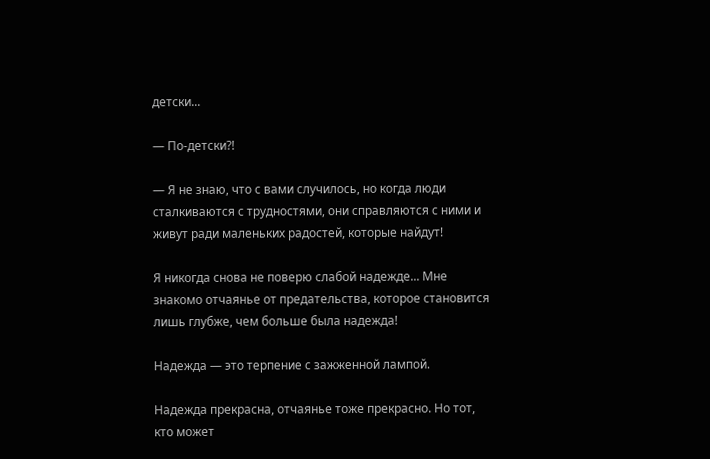детски...

— По-детски?!

— Я не знаю, что с вами случилось, но когда люди сталкиваются с трудностями, они справляются с ними и живут ради маленьких радостей, которые найдут!

Я никогда снова не поверю слабой надежде... Мне знакомо отчаянье от предательства, которое становится лишь глубже, чем больше была надежда!

Надежда — это терпение с зажженной лампой.

Надежда прекрасна, отчаянье тоже прекрасно. Но тот, кто может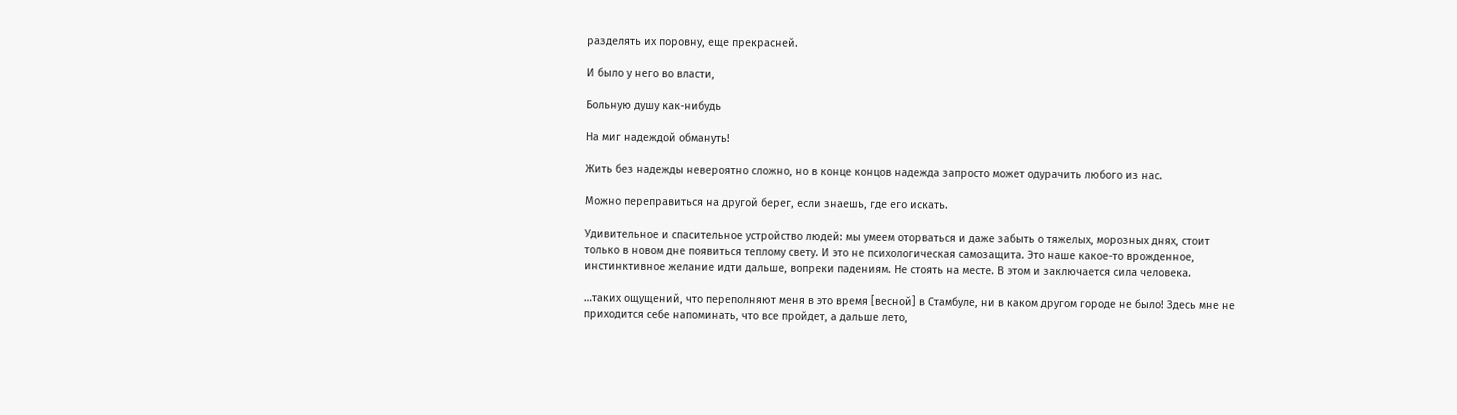разделять их поровну, еще прекрасней.

И было у него во власти,

Больную душу как-нибудь

На миг надеждой обмануть!

Жить без надежды невероятно сложно, но в конце концов надежда запросто может одурачить любого из нас.

Можно переправиться на другой берег, если знаешь, где его искать.

Удивительное и спасительное устройство людей: мы умеем оторваться и даже забыть о тяжелых, морозных днях, стоит только в новом дне появиться теплому свету. И это не психологическая самозащита. Это наше какое-то врожденное, инстинктивное желание идти дальше, вопреки падениям. Не стоять на месте. В этом и заключается сила человека.

…таких ощущений, что переполняют меня в это время [весной] в Стамбуле, ни в каком другом городе не было! Здесь мне не приходится себе напоминать, что все пройдет, а дальше лето,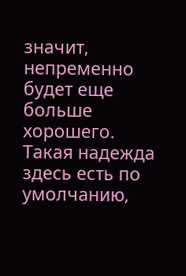значит, непременно будет еще больше хорошего. Такая надежда здесь есть по умолчанию,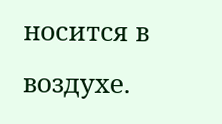носится в воздухе.